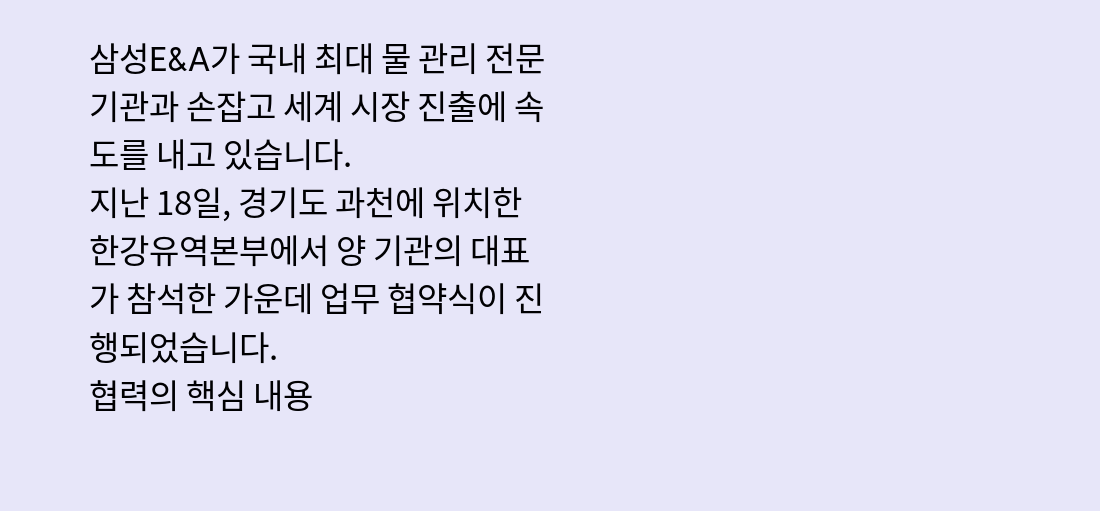삼성E&A가 국내 최대 물 관리 전문기관과 손잡고 세계 시장 진출에 속도를 내고 있습니다.
지난 18일, 경기도 과천에 위치한 한강유역본부에서 양 기관의 대표가 참석한 가운데 업무 협약식이 진행되었습니다.
협력의 핵심 내용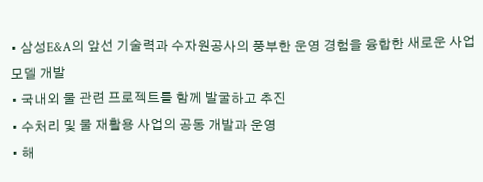• 삼성E&A의 앞선 기술력과 수자원공사의 풍부한 운영 경험을 융합한 새로운 사업 모델 개발
• 국내외 물 관련 프로젝트를 함께 발굴하고 추진
• 수처리 및 물 재활용 사업의 공동 개발과 운영
• 해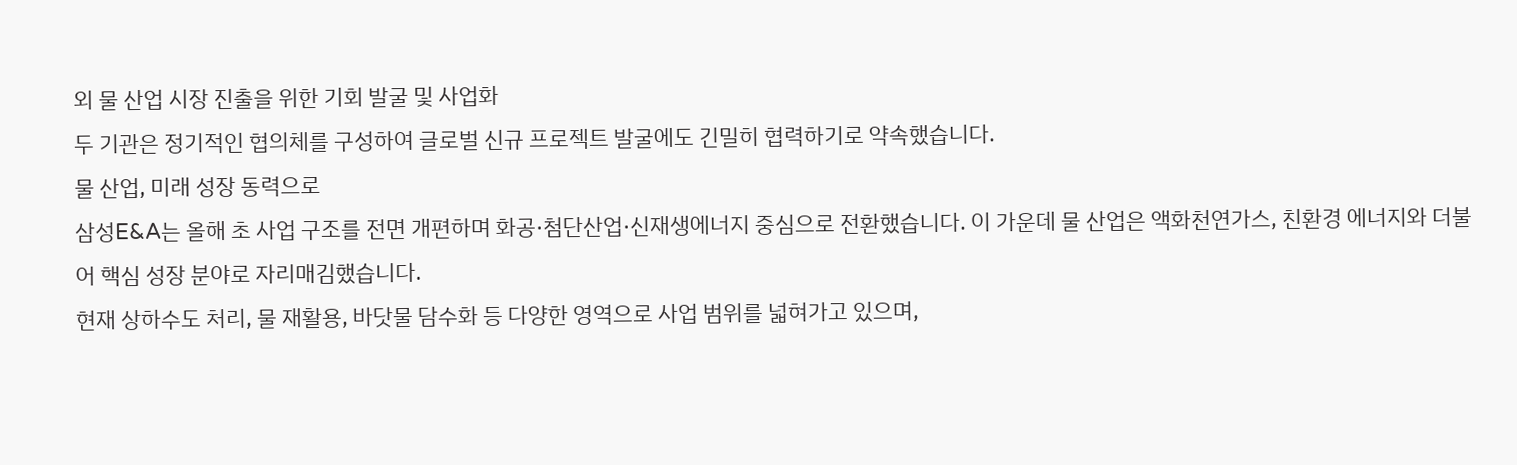외 물 산업 시장 진출을 위한 기회 발굴 및 사업화
두 기관은 정기적인 협의체를 구성하여 글로벌 신규 프로젝트 발굴에도 긴밀히 협력하기로 약속했습니다.
물 산업, 미래 성장 동력으로
삼성E&A는 올해 초 사업 구조를 전면 개편하며 화공·첨단산업·신재생에너지 중심으로 전환했습니다. 이 가운데 물 산업은 액화천연가스, 친환경 에너지와 더불어 핵심 성장 분야로 자리매김했습니다.
현재 상하수도 처리, 물 재활용, 바닷물 담수화 등 다양한 영역으로 사업 범위를 넓혀가고 있으며,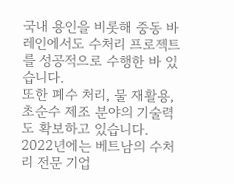국내 용인을 비롯해 중동 바레인에서도 수처리 프로젝트를 성공적으로 수행한 바 있습니다.
또한 폐수 처리, 물 재활용, 초순수 제조 분야의 기술력도 확보하고 있습니다. 2022년에는 베트남의 수처리 전문 기업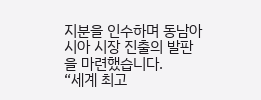지분을 인수하며 동남아시아 시장 진출의 발판을 마련했습니다.
“세계 최고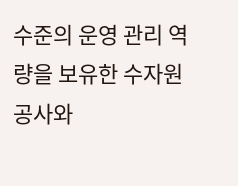수준의 운영 관리 역량을 보유한 수자원공사와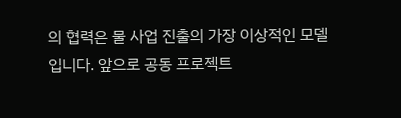의 협력은 물 사업 진출의 가장 이상적인 모델입니다. 앞으로 공동 프로젝트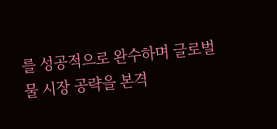를 성공적으로 완수하며 글로벌 물 시장 공략을 본격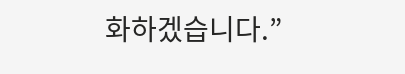화하겠습니다.”